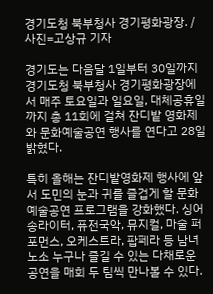경기도청 북부청사 경기평화광장. /사진=고상규 기자

경기도는 다음달 1일부터 30일까지 경기도청 북부청사 경기평화광장에서 매주 토요일과 일요일, 대체공휴일까지 총 11회에 걸쳐 잔디밭 영화제와 문화예술공연 행사를 연다고 28일 밝혔다.

특히 올해는 잔디밭영화제 행사에 앞서 도민의 눈과 귀를 즐겁게 할 문화예술공연 프로그램을 강화했다. 싱어송라이터, 퓨전국악, 뮤지컬, 마술 퍼포먼스, 오케스트라, 팝페라 등 남녀노소 누구나 즐길 수 있는 다채로운 공연을 매회 두 팀씩 만나볼 수 있다.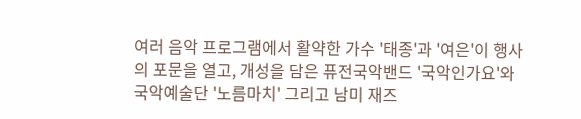여러 음악 프로그램에서 활약한 가수 '태종'과 '여은'이 행사의 포문을 열고, 개성을 담은 퓨전국악밴드 '국악인가요'와 국악예술단 '노름마치' 그리고 남미 재즈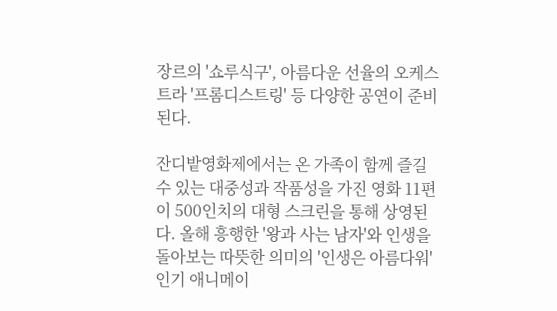장르의 '쇼루식구', 아름다운 선율의 오케스트라 '프롬디스트링' 등 다양한 공연이 준비된다.

잔디밭영화제에서는 온 가족이 함께 즐길 수 있는 대중성과 작품성을 가진 영화 11편이 500인치의 대형 스크린을 통해 상영된다. 올해 흥행한 '왕과 사는 남자'와 인생을 돌아보는 따뜻한 의미의 '인생은 아름다워' 인기 애니메이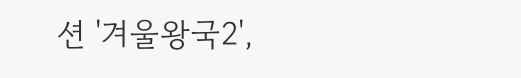션 '겨울왕국2',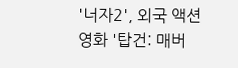'너자2', 외국 액션 영화 '탑건: 매버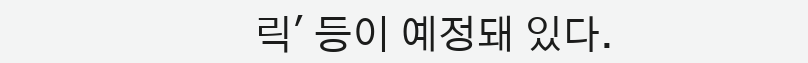릭' 등이 예정돼 있다.